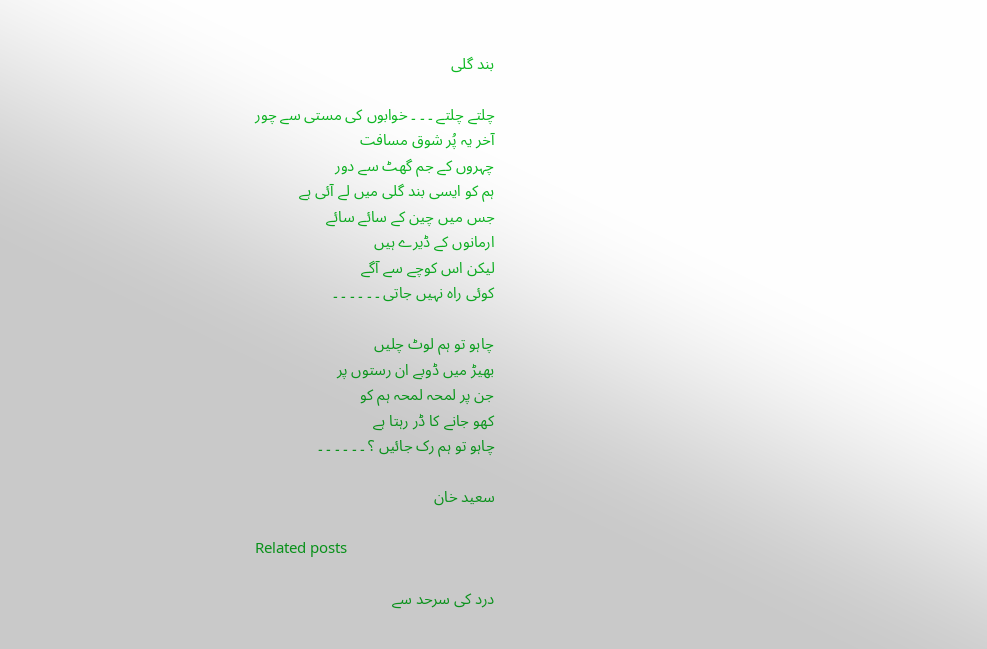بند گلی

چلتے چلتے ۔ ۔ ۔ خوابوں کی مستی سے چور
آخر یہ پُر شوق مسافت
چہروں کے جم گھٹ سے دور
ہم کو ایسی بند گلی میں لے آئی ہے
جس میں چین کے سائے سائے
ارمانوں کے ڈیرے ہیں
لیکن اس کوچے سے آگے
کوئی راہ نہیں جاتی ۔ ۔ ۔ ۔ ۔ ۔

چاہو تو ہم لوٹ چلیں
بھیڑ میں ڈوبے ان رستوں پر
جن پر لمحہ لمحہ ہم کو
کھو جانے کا ڈر رہتا ہے
چاہو تو ہم رک جائیں ؟ ۔ ۔ ۔ ۔ ۔ ۔

سعید خان

Related posts

درد کی سرحد سے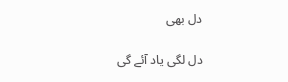دل بھی

دل لگی یاد آئے گی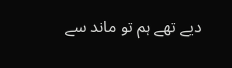دیے تھے ہم تو ماند سے